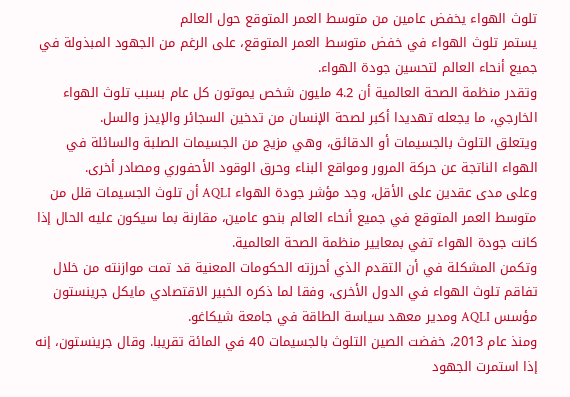تلوث الهواء يخفض عامين من متوسط العمر المتوقع حول العالم
يستمر تلوث الهواء في خفض متوسط العمر المتوقع، على الرغم من الجهود المبذولة في جميع أنحاء العالم لتحسين جودة الهواء.
وتقدر منظمة الصحة العالمية أن 4.2 مليون شخص يموتون كل عام بسبب تلوث الهواء الخارجي، ما يجعله تهديدا أكبر لصحة الإنسان من تدخين السجائر والإيدز والسل.
ويتعلق التلوث بالجسيمات أو الدقائق، وهي مزيج من الجسيمات الصلبة والسائلة في الهواء الناتجة عن حركة المرور ومواقع البناء وحرق الوقود الأحفوري ومصادر أخرى.
وعلى مدى عقدين على الأقل، وجد مؤشر جودة الهواء AQLI أن تلوث الجسيمات قلل من متوسط العمر المتوقع في جميع أنحاء العالم بنحو عامين، مقارنة بما سيكون عليه الحال إذا كانت جودة الهواء تفي بمعايير منظمة الصحة العالمية.
وتكمن المشكلة في أن التقدم الذي أحرزته الحكومات المعنية قد تمت موازنته من خلال تفاقم تلوث الهواء في الدول الأخرى، وفقا لما ذكره الخبير الاقتصادي مايكل جرينستون مؤسس AQLI ومدير معهد سياسة الطاقة في جامعة شيكاغو.
ومنذ عام 2013، خفضت الصين التلوث بالجسيمات 40 في المائة تقريبا. وقال جرينستون، إنه إذا استمرت الجهود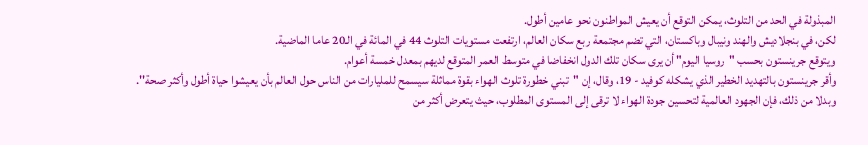المبذولة في الحد من التلوث، يمكن التوقع أن يعيش المواطنون نحو عامين أطول.
لكن، في بنجلاديش والهند ونيبال وباكستان، التي تضم مجتمعة ربع سكان العالم، ارتفعت مستويات التلوث 44 في المائة في الـ20 عاما الماضية.
ويتوقع جرينستون بحسب "روسيا اليوم" أن يرى سكان تلك الدول انخفاضا في متوسط العمر المتوقع لديهم بمعدل خمسة أعوام.
وأقر جرينستون بالتهديد الخطير الذي يشكله كوفيد - 19، وقال، إن "تبني خطورة تلوث الهواء بقوة مماثلة سيسمح للمليارات من الناس حول العالم بأن يعيشوا حياة أطول وأكثر صحة''.
وبدلا من ذلك، فإن الجهود العالمية لتحسين جودة الهواء لا ترقى إلى المستوى المطلوب، حيث يتعرض أكثر من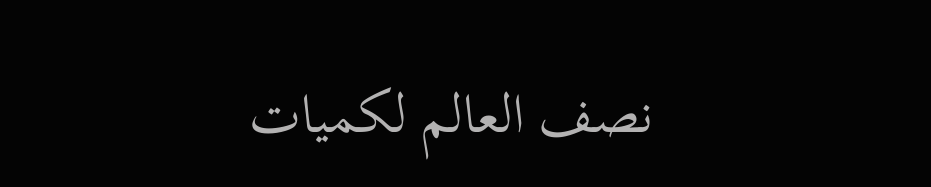نصف العالم لكميات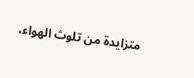متزايدة من تلوث الهواء،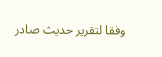وفقا لتقرير حديث صادر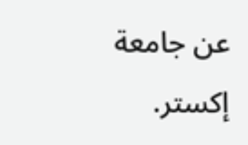عن جامعة إكستر.